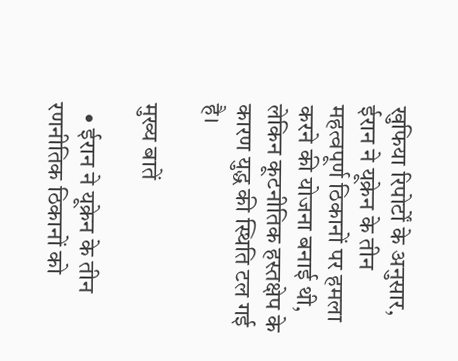खुफिया रिपोर्टों के अनुसार, ईरान ने यूक्रेन के तीन महत्वपूर्ण ठिकानों पर हमला करने की योजना बनाई थी, लेकिन कूटनीतिक हस्तक्षेप के कारण युद्ध की स्थिति टल गई है।

मुख्य बातें

  • ईरान ने यूक्रेन के तीन रणनीतिक ठिकानों को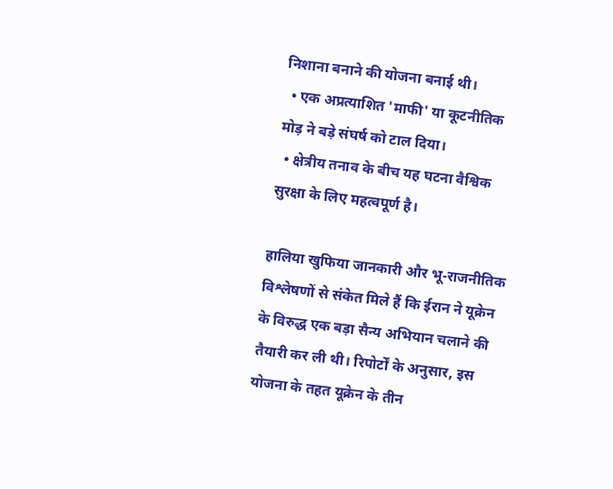निशाना बनाने की योजना बनाई थी।
  • एक अप्रत्याशित 'माफी' या कूटनीतिक मोड़ ने बड़े संघर्ष को टाल दिया।
  • क्षेत्रीय तनाव के बीच यह घटना वैश्विक सुरक्षा के लिए महत्वपूर्ण है।

हालिया खुफिया जानकारी और भू-राजनीतिक विश्लेषणों से संकेत मिले हैं कि ईरान ने यूक्रेन के विरुद्ध एक बड़ा सैन्य अभियान चलाने की तैयारी कर ली थी। रिपोर्टों के अनुसार, इस योजना के तहत यूक्रेन के तीन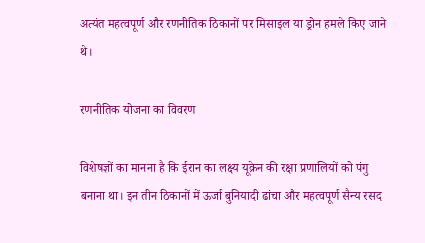अत्यंत महत्वपूर्ण और रणनीतिक ठिकानों पर मिसाइल या ड्रोन हमले किए जाने थे।

रणनीतिक योजना का विवरण

विशेषज्ञों का मानना है कि ईरान का लक्ष्य यूक्रेन की रक्षा प्रणालियों को पंगु बनाना था। इन तीन ठिकानों में ऊर्जा बुनियादी ढांचा और महत्वपूर्ण सैन्य रसद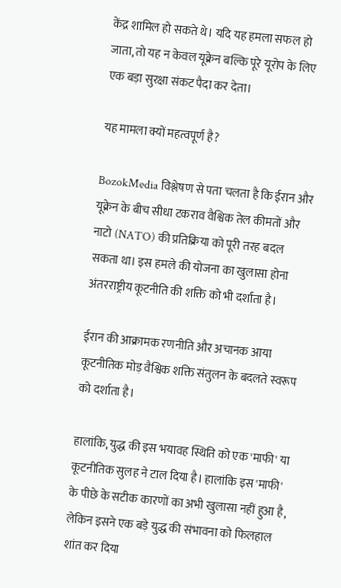केंद्र शामिल हो सकते थे। यदि यह हमला सफल हो जाता, तो यह न केवल यूक्रेन बल्कि पूरे यूरोप के लिए एक बड़ा सुरक्षा संकट पैदा कर देता।

यह मामला क्यों महत्वपूर्ण है?

BozokMedia विश्लेषण से पता चलता है कि ईरान और यूक्रेन के बीच सीधा टकराव वैश्विक तेल कीमतों और नाटो (NATO) की प्रतिक्रिया को पूरी तरह बदल सकता था। इस हमले की योजना का खुलासा होना अंतरराष्ट्रीय कूटनीति की शक्ति को भी दर्शाता है।

ईरान की आक्रामक रणनीति और अचानक आया कूटनीतिक मोड़ वैश्विक शक्ति संतुलन के बदलते स्वरूप को दर्शाता है।

हालांकि, युद्ध की इस भयावह स्थिति को एक 'माफी' या कूटनीतिक सुलह ने टाल दिया है। हालांकि इस 'माफी' के पीछे के सटीक कारणों का अभी खुलासा नहीं हुआ है, लेकिन इसने एक बड़े युद्ध की संभावना को फिलहाल शांत कर दिया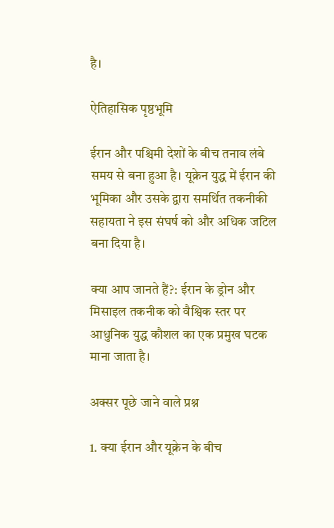है।

ऐतिहासिक पृष्ठभूमि

ईरान और पश्चिमी देशों के बीच तनाव लंबे समय से बना हुआ है। यूक्रेन युद्ध में ईरान की भूमिका और उसके द्वारा समर्थित तकनीकी सहायता ने इस संघर्ष को और अधिक जटिल बना दिया है।

क्या आप जानते हैं?: ईरान के ड्रोन और मिसाइल तकनीक को वैश्विक स्तर पर आधुनिक युद्ध कौशल का एक प्रमुख घटक माना जाता है।

अक्सर पूछे जाने वाले प्रश्न

1. क्या ईरान और यूक्रेन के बीच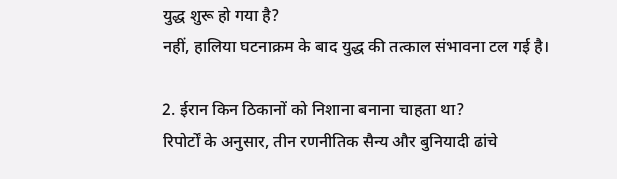युद्ध शुरू हो गया है?
नहीं, हालिया घटनाक्रम के बाद युद्ध की तत्काल संभावना टल गई है।

2. ईरान किन ठिकानों को निशाना बनाना चाहता था?
रिपोर्टों के अनुसार, तीन रणनीतिक सैन्य और बुनियादी ढांचे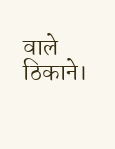वाले ठिकाने।